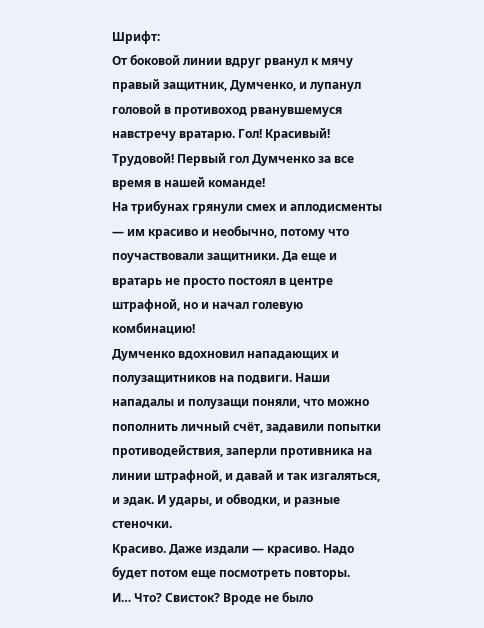Шрифт:
От боковой линии вдруг рванул к мячу правый защитник, Думченко, и лупанул головой в противоход рванувшемуся навстречу вратарю. Гол! Красивый! Трудовой! Первый гол Думченко за все время в нашей команде!
На трибунах грянули смех и аплодисменты — им красиво и необычно, потому что поучаствовали защитники. Да еще и вратарь не просто постоял в центре штрафной, но и начал голевую комбинацию!
Думченко вдохновил нападающих и полузащитников на подвиги. Наши нападалы и полузащи поняли, что можно пополнить личный счёт, задавили попытки противодействия, заперли противника на линии штрафной, и давай и так изгаляться, и эдак. И удары, и обводки, и разные стеночки.
Красиво. Даже издали — красиво. Надо будет потом еще посмотреть повторы.
И… Что? Свисток? Вроде не было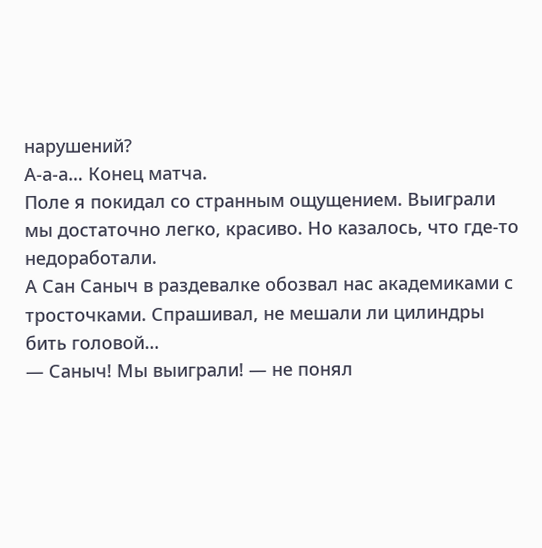нарушений?
А-а-а… Конец матча.
Поле я покидал со странным ощущением. Выиграли мы достаточно легко, красиво. Но казалось, что где-то недоработали.
А Сан Саныч в раздевалке обозвал нас академиками с тросточками. Спрашивал, не мешали ли цилиндры бить головой…
— Саныч! Мы выиграли! — не понял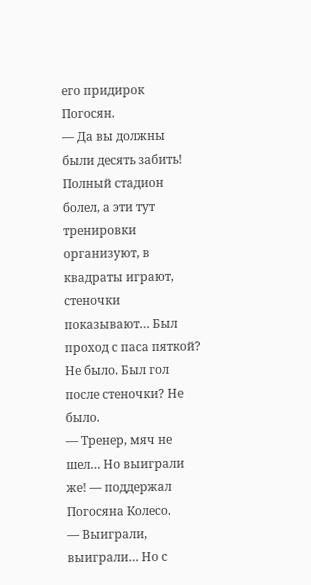его придирок Погосян.
— Да вы должны были десять забить! Полный стадион болел, а эти тут тренировки организуют, в квадраты играют, стеночки показывают… Был проход с паса пяткой? Не было. Был гол после стеночки? Не было.
— Тренер, мяч не шел… Но выиграли же! — поддержал Погосяна Колесо.
— Выиграли, выиграли… Но с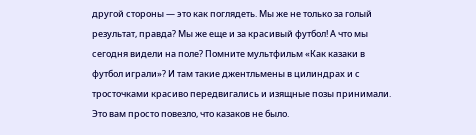другой стороны — это как поглядеть. Мы же не только за голый результат, правда? Мы же еще и за красивый футбол! А что мы сегодня видели на поле? Помните мультфильм «Как казаки в футбол играли»? И там такие джентльмены в цилиндрах и с тросточками красиво передвигались и изящные позы принимали. Это вам просто повезло, что казаков не было.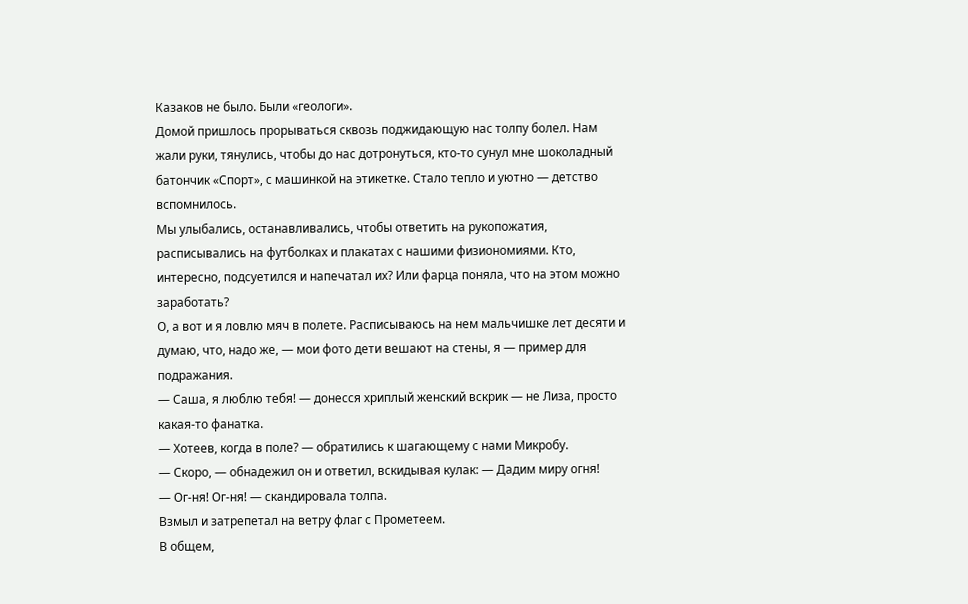Казаков не было. Были «геологи».
Домой пришлось прорываться сквозь поджидающую нас толпу болел. Нам жали руки, тянулись, чтобы до нас дотронуться, кто-то сунул мне шоколадный батончик «Спорт», с машинкой на этикетке. Стало тепло и уютно — детство вспомнилось.
Мы улыбались, останавливались, чтобы ответить на рукопожатия, расписывались на футболках и плакатах с нашими физиономиями. Кто, интересно, подсуетился и напечатал их? Или фарца поняла, что на этом можно заработать?
О, а вот и я ловлю мяч в полете. Расписываюсь на нем мальчишке лет десяти и думаю, что, надо же, — мои фото дети вешают на стены, я — пример для подражания.
— Саша, я люблю тебя! — донесся хриплый женский вскрик — не Лиза, просто какая-то фанатка.
— Хотеев, когда в поле? — обратились к шагающему с нами Микробу.
— Скоро, — обнадежил он и ответил, вскидывая кулак: — Дадим миру огня!
— Ог-ня! Ог-ня! — скандировала толпа.
Взмыл и затрепетал на ветру флаг с Прометеем.
В общем,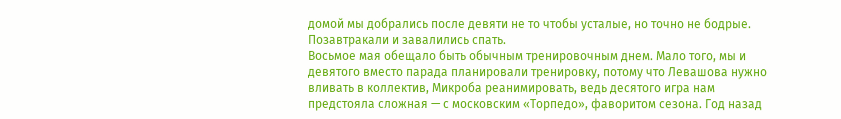домой мы добрались после девяти не то чтобы усталые, но точно не бодрые. Позавтракали и завалились спать.
Восьмое мая обещало быть обычным тренировочным днем. Мало того, мы и девятого вместо парада планировали тренировку, потому что Левашова нужно вливать в коллектив, Микроба реанимировать, ведь десятого игра нам предстояла сложная — с московским «Торпедо», фаворитом сезона. Год назад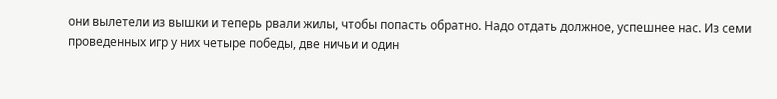они вылетели из вышки и теперь рвали жилы, чтобы попасть обратно. Надо отдать должное, успешнее нас. Из семи проведенных игр у них четыре победы, две ничьи и один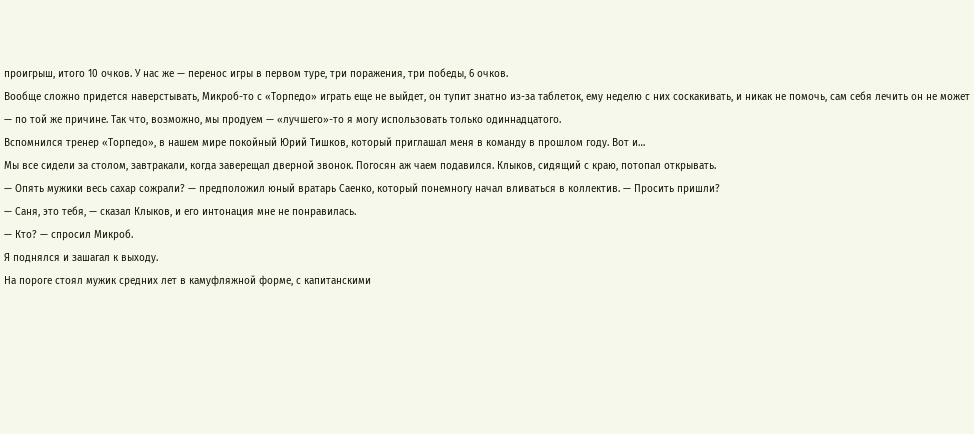проигрыш, итого 10 очков. У нас же — перенос игры в первом туре, три поражения, три победы, 6 очков.
Вообще сложно придется наверстывать, Микроб-то с «Торпедо» играть еще не выйдет, он тупит знатно из-за таблеток, ему неделю с них соскакивать, и никак не помочь, сам себя лечить он не может — по той же причине. Так что, возможно, мы продуем — «лучшего»-то я могу использовать только одиннадцатого.
Вспомнился тренер «Торпедо», в нашем мире покойный Юрий Тишков, который приглашал меня в команду в прошлом году. Вот и…
Мы все сидели за столом, завтракали, когда заверещал дверной звонок. Погосян аж чаем подавился. Клыков, сидящий с краю, потопал открывать.
— Опять мужики весь сахар сожрали? — предположил юный вратарь Саенко, который понемногу начал вливаться в коллектив. — Просить пришли?
— Саня, это тебя, — сказал Клыков, и его интонация мне не понравилась.
— Кто? — спросил Микроб.
Я поднялся и зашагал к выходу.
На пороге стоял мужик средних лет в камуфляжной форме, с капитанскими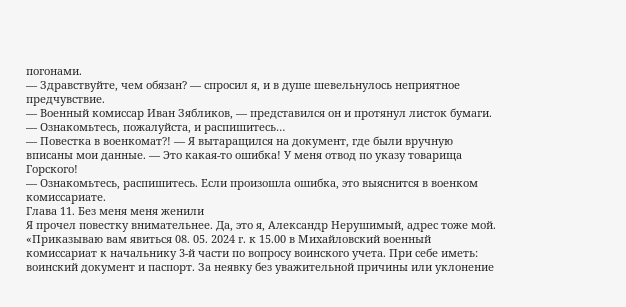погонами.
— Здравствуйте, чем обязан? — спросил я, и в душе шевельнулось неприятное предчувствие.
— Военный комиссар Иван Зябликов, — представился он и протянул листок бумаги. — Ознакомьтесь, пожалуйста, и распишитесь…
— Повестка в военкомат?! — Я вытаращился на документ, где были вручную вписаны мои данные. — Это какая-то ошибка! У меня отвод по указу товарища Горского!
— Ознакомьтесь, распишитесь. Если произошла ошибка, это выяснится в военком комиссариате.
Глава 11. Без меня меня женили
Я прочел повестку внимательнее. Да, это я, Александр Нерушимый, адрес тоже мой. «Приказываю вам явиться 08. 05. 2024 г. к 15.00 в Михайловский военный комиссариат к начальнику 3-й части по вопросу воинского учета. При себе иметь: воинский документ и паспорт. За неявку без уважительной причины или уклонение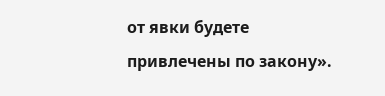от явки будете привлечены по закону».